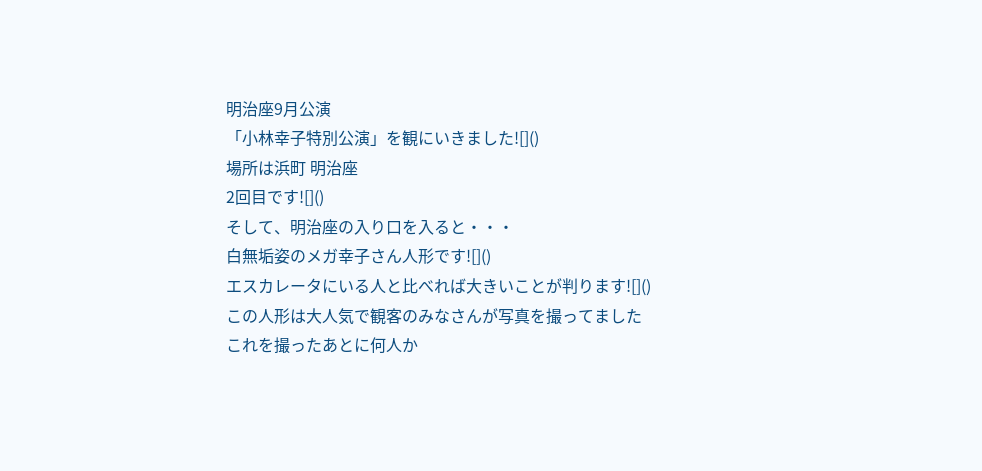明治座9月公演
「小林幸子特別公演」を観にいきました![]()
場所は浜町 明治座
2回目です![]()
そして、明治座の入り口を入ると・・・
白無垢姿のメガ幸子さん人形です![]()
エスカレータにいる人と比べれば大きいことが判ります![]()
この人形は大人気で観客のみなさんが写真を撮ってました
これを撮ったあとに何人か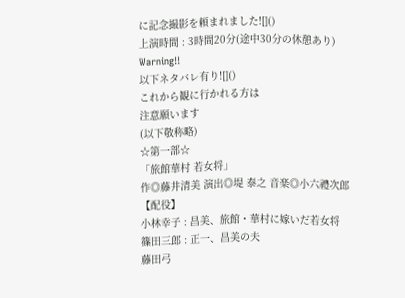に記念撮影を頼まれました![]()
上演時間 : 3時間20分(途中30分の休憩あり)
Warning!!
以下ネタバレ有り![]()
これから観に行かれる方は
注意願います
(以下敬称略)
☆第一部☆
「旅館華村 若女将」
作◎藤井清美 演出◎堤 泰之 音楽◎小六禮次郎
【配役】
小林幸子 : 昌美、旅館・華村に嫁いだ若女将
篠田三郎 : 正一、昌美の夫
藤田弓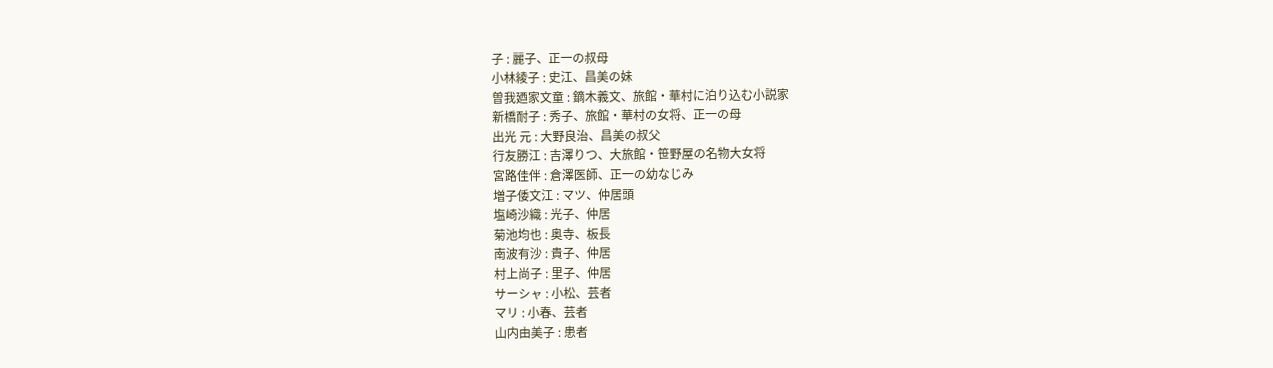子 : 麗子、正一の叔母
小林綾子 : 史江、昌美の妹
曽我廼家文童 : 鏑木義文、旅館・華村に泊り込む小説家
新橋耐子 : 秀子、旅館・華村の女将、正一の母
出光 元 : 大野良治、昌美の叔父
行友勝江 : 吉澤りつ、大旅館・笹野屋の名物大女将
宮路佳伴 : 倉澤医師、正一の幼なじみ
増子倭文江 : マツ、仲居頭
塩崎沙織 : 光子、仲居
菊池均也 : 奥寺、板長
南波有沙 : 貴子、仲居
村上尚子 : 里子、仲居
サーシャ : 小松、芸者
マリ : 小春、芸者
山内由美子 : 患者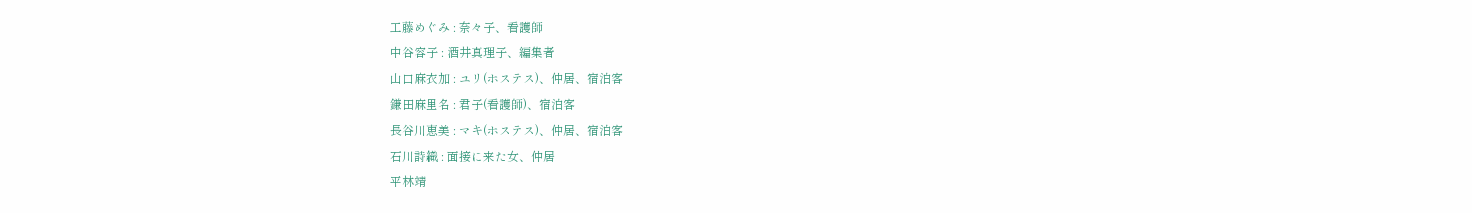工藤めぐみ : 奈々子、看護師
中谷容子 : 酒井真理子、編集者
山口麻衣加 : ユリ(ホステス)、仲居、宿泊客
鎌田麻里名 : 君子(看護師)、宿泊客
長谷川恵美 : マキ(ホステス)、仲居、宿泊客
石川詩織 : 面接に来た女、仲居
平林靖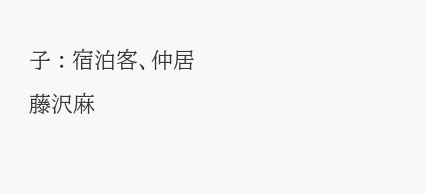子 : 宿泊客、仲居
藤沢麻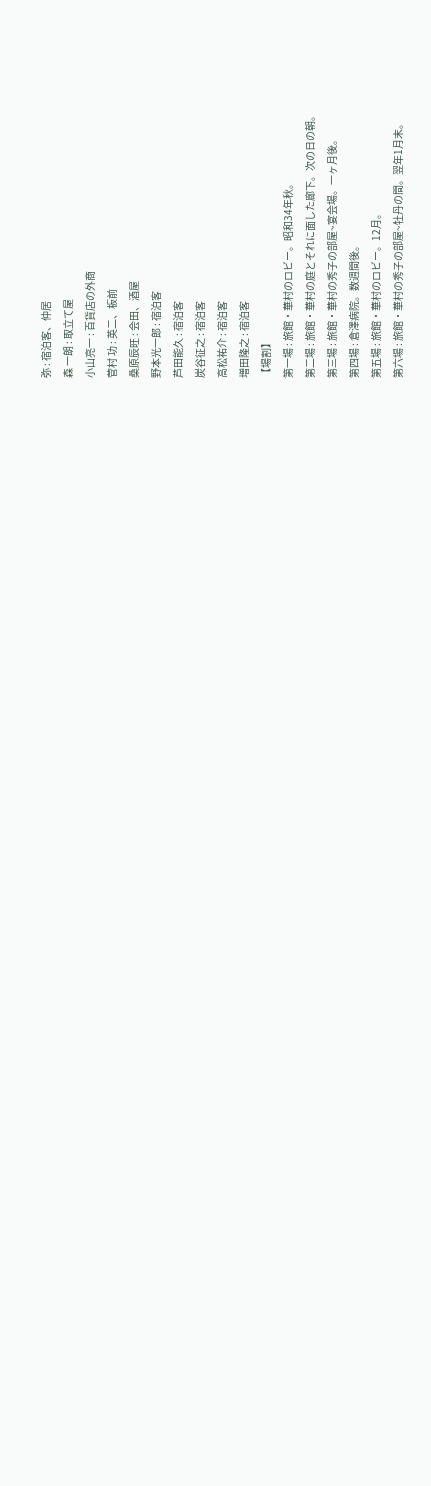弥 : 宿泊客、仲居
森 一朗 : 取立て屋
小山亮一 : 百貨店の外商
菅村 功 : 英二、板前
桑原辰旺 : 会田、酒屋
野本光一郎 : 宿泊客
芦田能久 : 宿泊客
炭谷征之 : 宿泊客
高松祐介 : 宿泊客
増田隆之 : 宿泊客
【場割】
第一場 : 旅館・華村のロビー。昭和34年秋。
第二場 : 旅館・華村の庭とそれに面した廊下。次の日の朝。
第三場 : 旅館・華村の秀子の部屋~宴会場。一ヶ月後。
第四場 : 倉澤病院。数週間後。
第五場 : 旅館・華村のロビー。12月。
第六場 : 旅館・華村の秀子の部屋~牡丹の間。翌年1月末。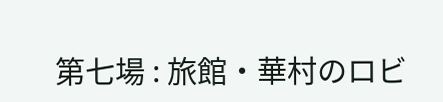第七場 : 旅館・華村のロビ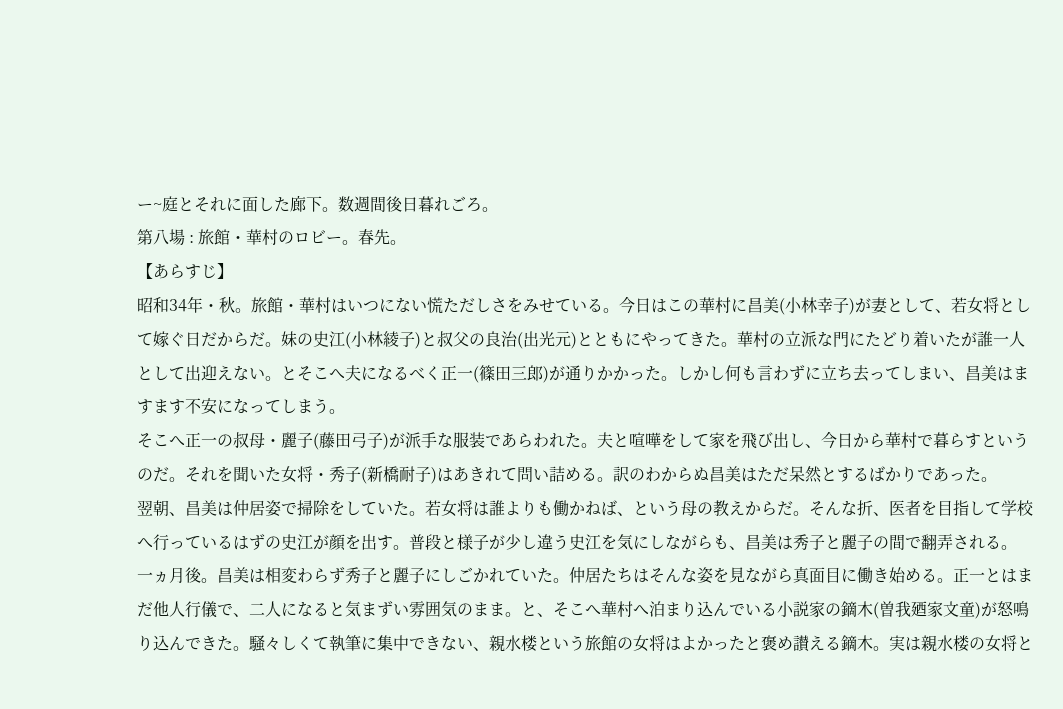ー~庭とそれに面した廊下。数週間後日暮れごろ。
第八場 : 旅館・華村のロビー。春先。
【あらすじ】
昭和34年・秋。旅館・華村はいつにない慌ただしさをみせている。今日はこの華村に昌美(小林幸子)が妻として、若女将として嫁ぐ日だからだ。妹の史江(小林綾子)と叔父の良治(出光元)とともにやってきた。華村の立派な門にたどり着いたが誰一人として出迎えない。とそこへ夫になるべく正一(篠田三郎)が通りかかった。しかし何も言わずに立ち去ってしまい、昌美はますます不安になってしまう。
そこへ正一の叔母・麗子(藤田弓子)が派手な服装であらわれた。夫と喧嘩をして家を飛び出し、今日から華村で暮らすというのだ。それを聞いた女将・秀子(新橋耐子)はあきれて問い詰める。訳のわからぬ昌美はただ呆然とするばかりであった。
翌朝、昌美は仲居姿で掃除をしていた。若女将は誰よりも働かねば、という母の教えからだ。そんな折、医者を目指して学校へ行っているはずの史江が顔を出す。普段と様子が少し違う史江を気にしながらも、昌美は秀子と麗子の間で翻弄される。
一ヵ月後。昌美は相変わらず秀子と麗子にしごかれていた。仲居たちはそんな姿を見ながら真面目に働き始める。正一とはまだ他人行儀で、二人になると気まずい雰囲気のまま。と、そこへ華村へ泊まり込んでいる小説家の鏑木(曽我廼家文童)が怒鳴り込んできた。騒々しくて執筆に集中できない、親水楼という旅館の女将はよかったと褒め讃える鏑木。実は親水楼の女将と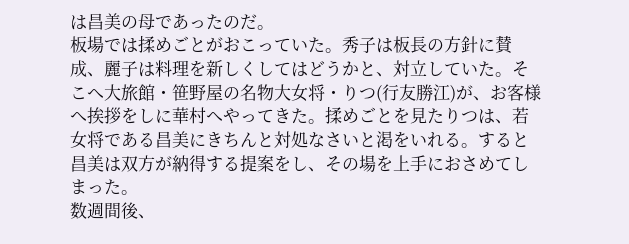は昌美の母であったのだ。
板場では揉めごとがおこっていた。秀子は板長の方針に賛成、麗子は料理を新しくしてはどうかと、対立していた。そこへ大旅館・笹野屋の名物大女将・りつ(行友勝江)が、お客様へ挨拶をしに華村へやってきた。揉めごとを見たりつは、若女将である昌美にきちんと対処なさいと渇をいれる。すると昌美は双方が納得する提案をし、その場を上手におさめてしまった。
数週間後、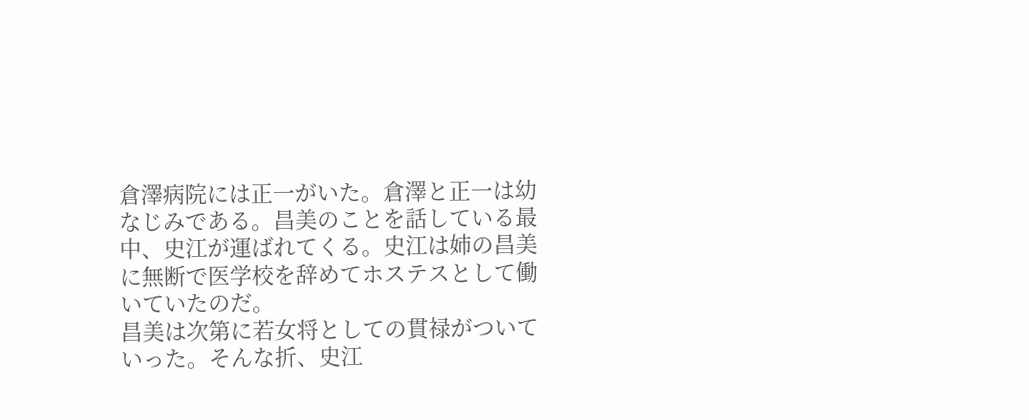倉澤病院には正一がいた。倉澤と正一は幼なじみである。昌美のことを話している最中、史江が運ばれてくる。史江は姉の昌美に無断で医学校を辞めてホステスとして働いていたのだ。
昌美は次第に若女将としての貫禄がついていった。そんな折、史江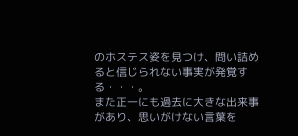のホステス姿を見つけ、問い詰めると信じられない事実が発覚する・・・。
また正一にも過去に大きな出来事があり、思いがけない言葉を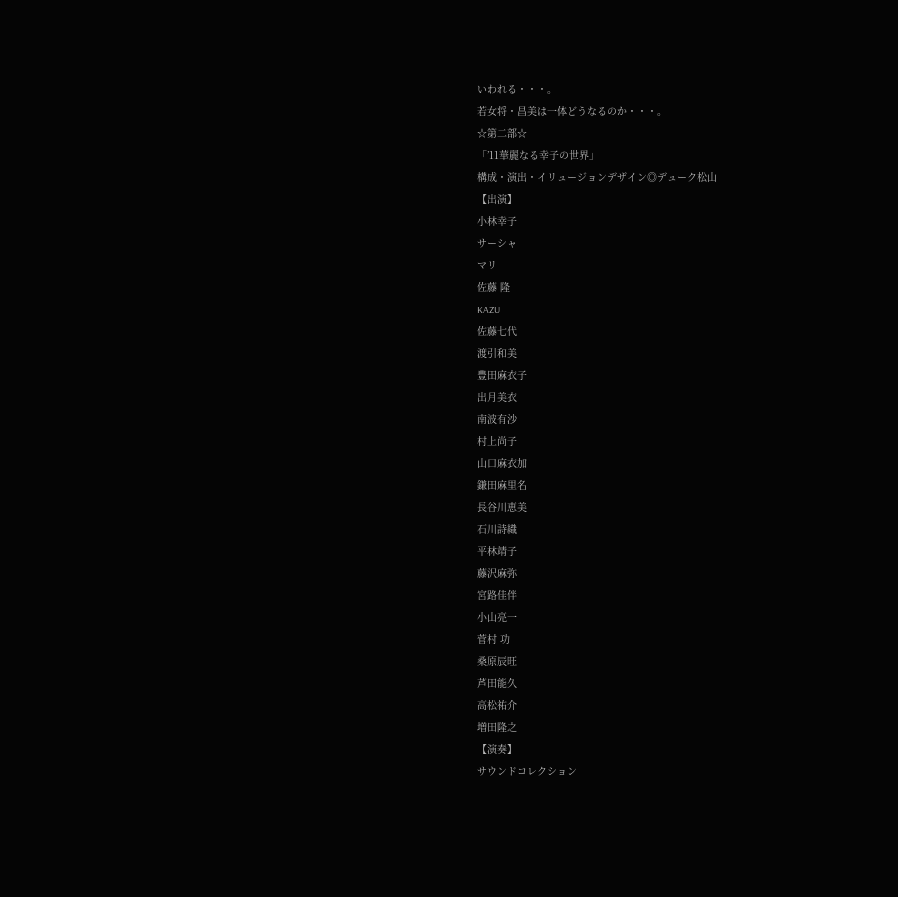いわれる・・・。
若女将・昌美は一体どうなるのか・・・。
☆第二部☆
「’11華麗なる幸子の世界」
構成・演出・イリュージョンデザイン◎デューク松山
【出演】
小林幸子
サーシャ
マリ
佐藤 隆
KAZU
佐藤七代
渡引和美
豊田麻衣子
出月美衣
南波有沙
村上尚子
山口麻衣加
鎌田麻里名
長谷川恵美
石川詩織
平林靖子
藤沢麻弥
宮路佳伴
小山亮一
菅村 功
桑原辰旺
芦田能久
高松祐介
増田隆之
【演奏】
サウンドコレクション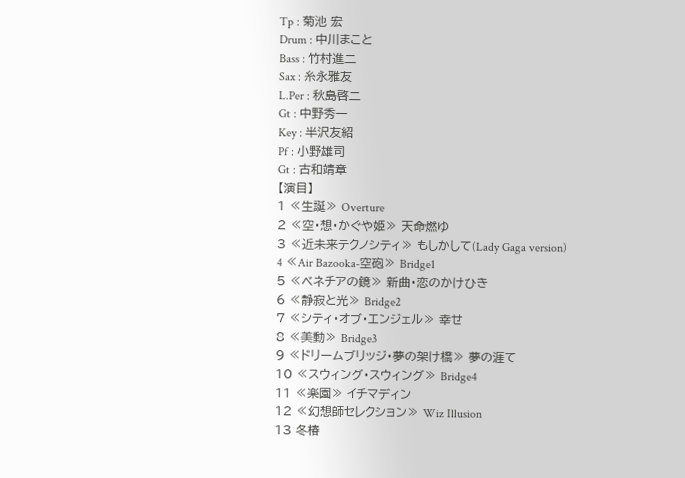Tp : 菊池 宏
Drum : 中川まこと
Bass : 竹村進二
Sax : 糸永雅友
L.Per : 秋島啓二
Gt : 中野秀一
Key : 半沢友紹
Pf : 小野雄司
Gt : 古和靖章
【演目】
1 ≪生誕≫ Overture
2 ≪空・想・かぐや姫≫ 天命燃ゆ
3 ≪近未来テクノシティ≫ もしかして(Lady Gaga version)
4 ≪Air Bazooka-空砲≫ Bridge1
5 ≪ベネチアの鏡≫ 新曲・恋のかけひき
6 ≪静寂と光≫ Bridge2
7 ≪シティ・オブ・エンジェル≫ 幸せ
8 ≪美動≫ Bridge3
9 ≪ドリームブリッジ・夢の架け橋≫ 夢の涯て
10 ≪スウィング・スウィング≫ Bridge4
11 ≪楽園≫ イチマディン
12 ≪幻想師セレクション≫ Wiz Illusion
13 冬椿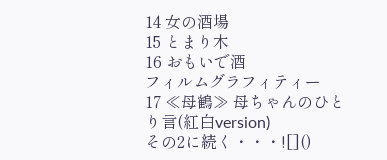14 女の酒場
15 とまり木
16 おもいで酒
フィルムグラフィティー
17 ≪母鶴≫ 母ちゃんのひとり言(紅白version)
その2に続く・・・![]()